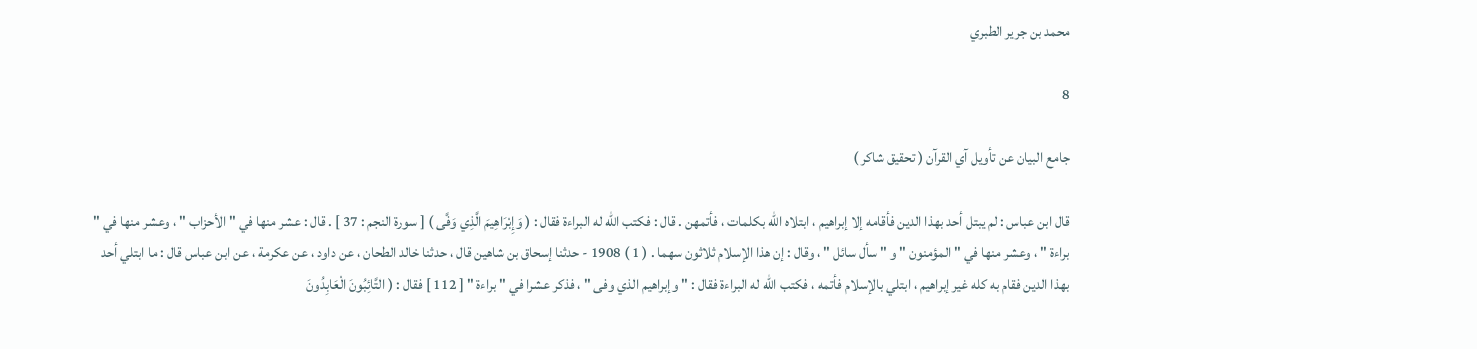محمد بن جرير الطبري

8

جامع البيان عن تأويل آي القرآن ( تحقيق شاكر )

قال ابن عباس : لم يبتل أحد بهذا الدين فأقامه إلا إبراهيم ، ابتلاه الله بكلمات ، فأتمهن . قال : فكتب الله له البراءة فقال : ( وَإِبْرَاهِيمَ الَّذِي وَفَّى ) [ سورة النجم : 37 ] . قال : عشر منها في " الأحزاب " ، وعشر منها في " براءة " ، وعشر منها في " المؤمنون " و " سأل سائل " ، وقال : إن هذا الإسلام ثلاثون سهما . ( 1 ) 1908 - حدثنا إسحاق بن شاهين قال ، حدثنا خالد الطحان ، عن داود ، عن عكرمة ، عن ابن عباس قال : ما ابتلي أحد بهذا الدين فقام به كله غير إبراهيم ، ابتلي بالإسلام فأتمه ، فكتب الله له البراءة فقال : " وإبراهيم الذي وفى " ، فذكر عشرا في " براءة " [ 112 ] فقال : ( التَّائِبُونَ الْعَابِدُونَ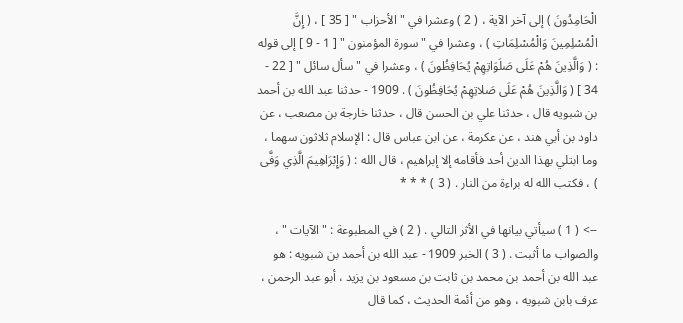الْحَامِدُونَ ) إلى آخر الآية ، ( 2 ) وعشرا في " الأحزاب " [ 35 ] ، ( إِنَّ الْمُسْلِمِينَ وَالْمُسْلِمَاتِ ) ، وعشرا في " سورة المؤمنون " [ 1 - 9 ] إلى قوله : ( وَالَّذِينَ هُمْ عَلَى صَلَوَاتِهِمْ يُحَافِظُونَ ) ، وعشرا في " سأل سائل " [ 22 - 34 ] ( وَالَّذِينَ هُمْ عَلَى صَلاتِهِمْ يُحَافِظُونَ ) . 1909 - حدثنا عبد الله بن أحمد بن شبويه قال ، حدثنا علي بن الحسن قال ، حدثنا خارجة بن مصعب ، عن داود بن أبي هند ، عن عكرمة ، عن ابن عباس قال : الإسلام ثلاثون سهما ، وما ابتلي بهذا الدين أحد فأقامه إلا إبراهيم ، قال الله : ( وَإِبْرَاهِيمَ الَّذِي وَفَّى ) ، فكتب الله له براءة من النار . ( 3 ) * * *

--> ( 1 ) سيأتي بيانها في الأثر التالي . ( 2 ) في المطبوعة : " الآيات " ، والصواب ما أثبت . ( 3 ) الخبر 1909 - عبد الله بن أحمد بن شبويه : هو عبد الله بن أحمد بن محمد بن ثابت بن مسعود بن يزيد ، أبو عبد الرحمن ، عرف بابن شبويه ، وهو من أئمة الحديث ، كما قال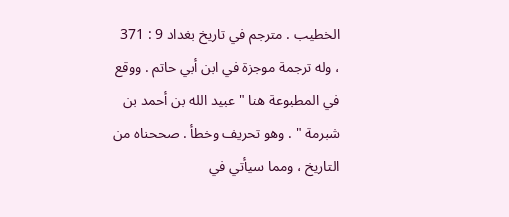الخطيب . مترجم في تاريخ بغداد 9 : 371 ، وله ترجمة موجزة في ابن أبي حاتم . ووقع في المطبوعة هنا " عبيد الله بن أحمد بن شبرمة " . وهو تحريف وخطأ . صححناه من التاريخ ، ومما سيأتي في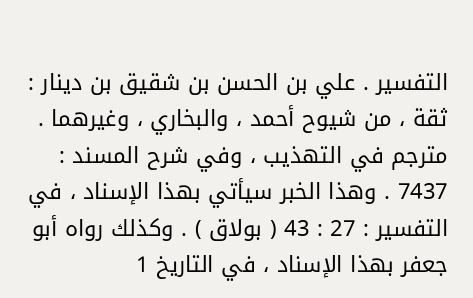التفسير . علي بن الحسن بن شقيق بن دينار : ثقة ، من شيوح أحمد ، والبخاري ، وغيرهما . مترجم في التهذيب ، وفي شرح المسند : 7437 . وهذا الخبر سيأتي بهذا الإسناد ، في التفسير : 27 : 43 ( بولاق ) . وكذلك رواه أبو جعفر بهذا الإسناد ، في التاريخ 1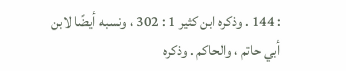: 144 . وذكره ابن كثير 1 : 302 ، ونسبه أيضًا لابن أبي حاتم ، والحاكم . وذكره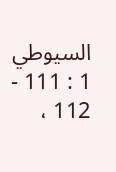السيوطي 1 : 111 - 112 ،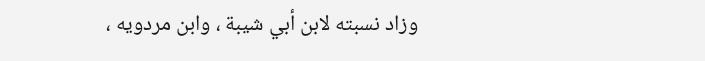وزاد نسبته لابن أبي شيبة ، وابن مردويه ،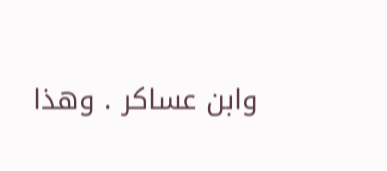وابن عساكر . وهذا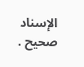الإسناد صحيح .